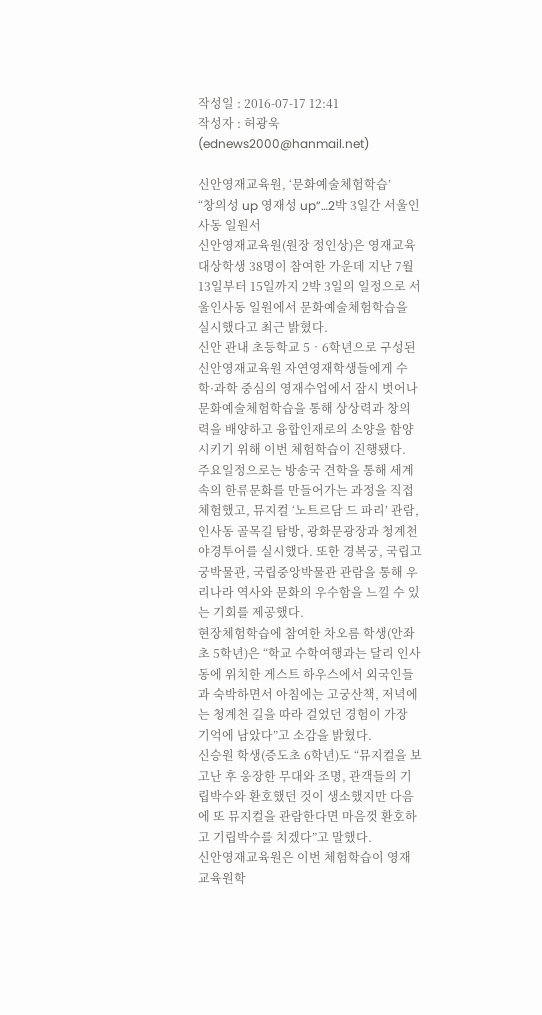작성일 : 2016-07-17 12:41
작성자 : 허광욱 (ednews2000@hanmail.net)

신안영재교육원, ‘문화예술체험학습’
“창의성 up 영재성 up”…2박 3일간 서울인사동 일원서
신안영재교육원(원장 정인상)은 영재교육대상학생 38명이 참여한 가운데 지난 7월 13일부터 15일까지 2박 3일의 일정으로 서울인사동 일원에서 문화예술체험학습을 실시했다고 최근 밝혔다.
신안 관내 초등학교 5‧6학년으로 구성된 신안영재교육원 자연영재학생들에게 수학·과학 중심의 영재수업에서 잠시 벗어나 문화예술체험학습을 통해 상상력과 창의력을 배양하고 융합인재로의 소양을 함양시키기 위해 이번 체험학습이 진행됐다.
주요일정으로는 방송국 견학을 통해 세계 속의 한류문화를 만들어가는 과정을 직접 체험했고, 뮤지컬 ‘노트르담 드 파리’ 관람, 인사동 골목길 탐방, 광화문광장과 청계천 야경투어를 실시했다. 또한 경복궁, 국립고궁박물관, 국립중앙박물관 관람을 통해 우리나라 역사와 문화의 우수함을 느낄 수 있는 기회를 제공했다.
현장체험학습에 참여한 차오름 학생(안좌초 5학년)은 “학교 수학여행과는 달리 인사동에 위치한 게스트 하우스에서 외국인들과 숙박하면서 아침에는 고궁산책, 저녁에는 청계천 길을 따라 걸었던 경험이 가장 기억에 남았다”고 소감을 밝혔다.
신승원 학생(증도초 6학년)도 “뮤지컬을 보고난 후 웅장한 무대와 조명, 관객들의 기립박수와 환호했던 것이 생소했지만 다음에 또 뮤지컬을 관람한다면 마음껏 환호하고 기립박수를 치겠다”고 말했다.
신안영재교육원은 이번 체험학습이 영재교육원학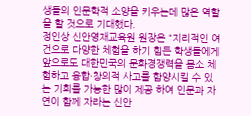생들의 인문학적 소양을 키우는데 많은 역할을 할 것으로 기대했다.
정인상 신안영재교육원 원장은 “지리적인 여건으로 다양한 체험을 하기 힘든 학생들에게 앞으로도 대한민국의 문화경쟁력을 몸소 체험하고 융합·창의적 사고를 함양시킬 수 있는 기회를 가능한 많이 제공 하여 인문과 자연이 함께 자라는 신안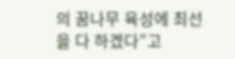의 꿈나무 육성에 최선을 다 하겠다”고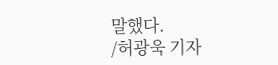말했다.
/허광욱 기자